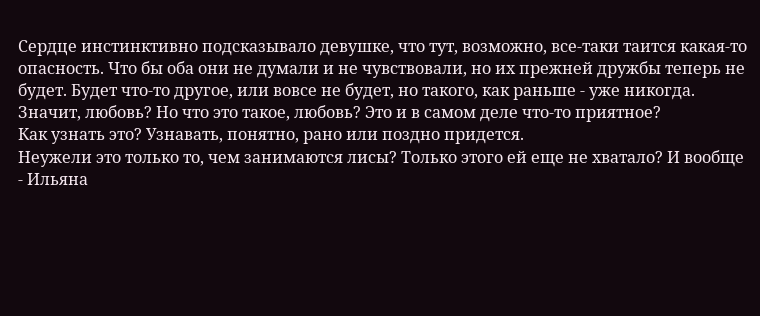Сердце инстинктивно подсказывало девушке, что тут, возможно, все-таки таится какая-то опасность. Что бы оба они не думали и не чувствовали, но их прежней дружбы теперь не будет. Будет что-то другое, или вовсе не будет, но такого, как раньше - уже никогда. Значит, любовь? Но что это такое, любовь? Это и в самом деле что-то приятное?
Как узнать это? Узнавать, понятно, рано или поздно придется.
Неужели это только то, чем занимаются лисы? Только этого ей еще не хватало? И вообще - Ильяна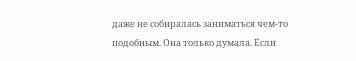даже не собиралась заниматься чем-то подобным. Она только думала. Если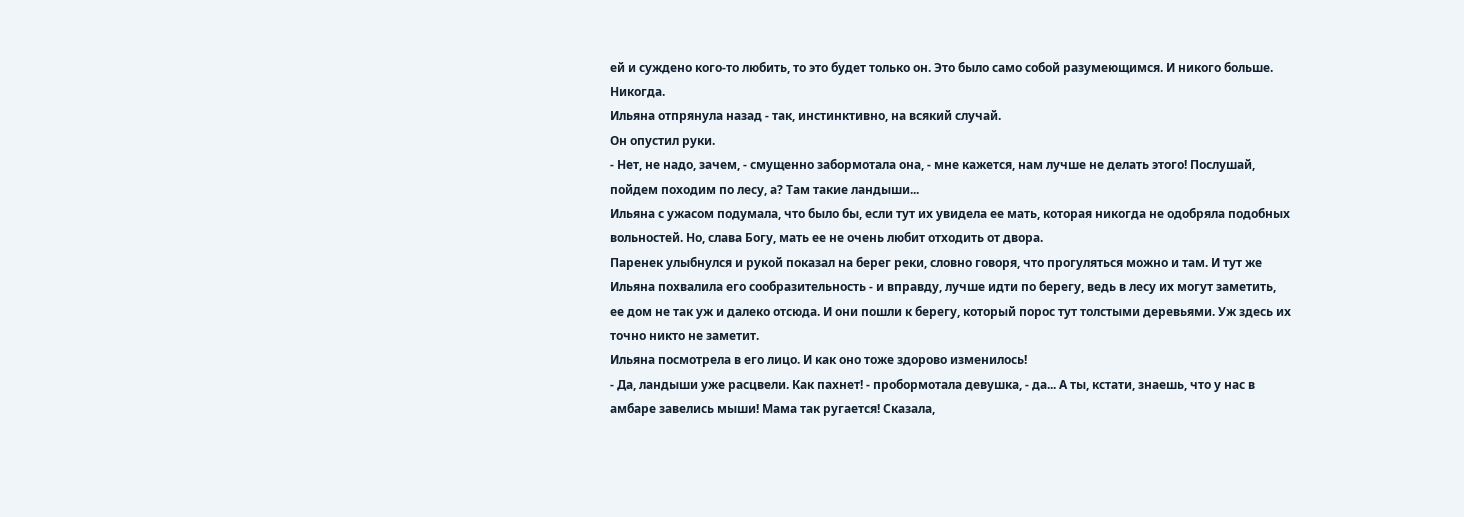ей и суждено кого-то любить, то это будет только он. Это было само собой разумеющимся. И никого больше. Никогда.
Ильяна отпрянула назад - так, инстинктивно, на всякий случай.
Он опустил руки.
- Нет, не надо, зачем, - смущенно забормотала она, - мне кажется, нам лучше не делать этого! Послушай, пойдем походим по лесу, а? Там такие ландыши...
Ильяна с ужасом подумала, что было бы, если тут их увидела ее мать, которая никогда не одобряла подобных вольностей. Но, слава Богу, мать ее не очень любит отходить от двора.
Паренек улыбнулся и рукой показал на берег реки, словно говоря, что прогуляться можно и там. И тут же Ильяна похвалила его сообразительность - и вправду, лучше идти по берегу, ведь в лесу их могут заметить, ее дом не так уж и далеко отсюда. И они пошли к берегу, который порос тут толстыми деревьями. Уж здесь их точно никто не заметит.
Ильяна посмотрела в его лицо. И как оно тоже здорово изменилось!
- Да, ландыши уже расцвели. Как пахнет! - пробормотала девушка, - да... А ты, кстати, знаешь, что у нас в амбаре завелись мыши! Мама так ругается! Сказала,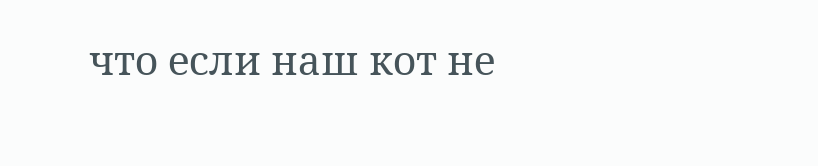что если наш кот не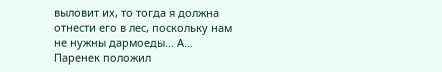выловит их, то тогда я должна отнести его в лес, поскольку нам не нужны дармоеды... А...
Паренек положил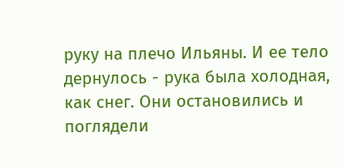руку на плечо Ильяны. И ее тело дернулось - рука была холодная, как снег. Они остановились и поглядели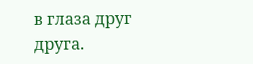в глаза друг друга.